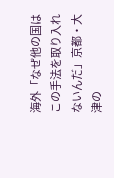海外「なぜ他の国はこの手法を取り入れないんだ」京都・大津の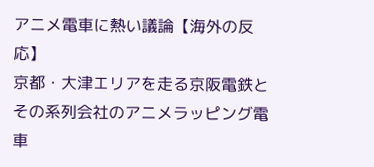アニメ電車に熱い議論【海外の反応】
京都・大津エリアを走る京阪電鉄とその系列会社のアニメラッピング電車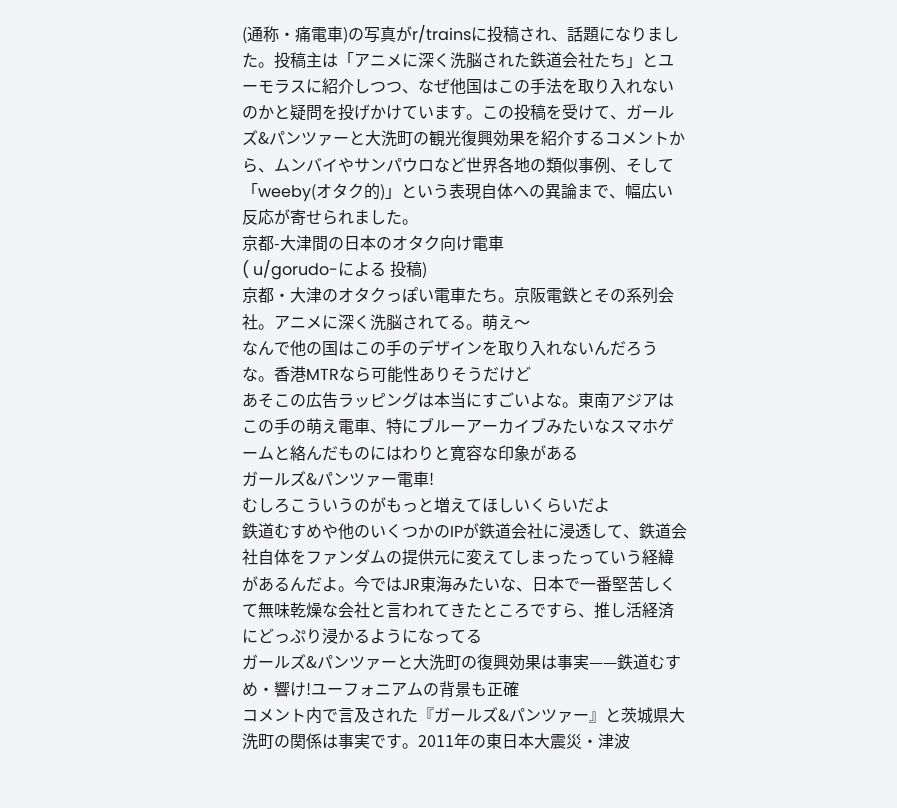(通称・痛電車)の写真がr/trainsに投稿され、話題になりました。投稿主は「アニメに深く洗脳された鉄道会社たち」とユーモラスに紹介しつつ、なぜ他国はこの手法を取り入れないのかと疑問を投げかけています。この投稿を受けて、ガールズ&パンツァーと大洗町の観光復興効果を紹介するコメントから、ムンバイやサンパウロなど世界各地の類似事例、そして「weeby(オタク的)」という表現自体への異論まで、幅広い反応が寄せられました。
京都-大津間の日本のオタク向け電車
( u/gorudo-による 投稿)
京都・大津のオタクっぽい電車たち。京阪電鉄とその系列会社。アニメに深く洗脳されてる。萌え〜
なんで他の国はこの手のデザインを取り入れないんだろうな。香港MTRなら可能性ありそうだけど
あそこの広告ラッピングは本当にすごいよな。東南アジアはこの手の萌え電車、特にブルーアーカイブみたいなスマホゲームと絡んだものにはわりと寛容な印象がある
ガールズ&パンツァー電車!
むしろこういうのがもっと増えてほしいくらいだよ
鉄道むすめや他のいくつかのIPが鉄道会社に浸透して、鉄道会社自体をファンダムの提供元に変えてしまったっていう経緯があるんだよ。今ではJR東海みたいな、日本で一番堅苦しくて無味乾燥な会社と言われてきたところですら、推し活経済にどっぷり浸かるようになってる
ガールズ&パンツァーと大洗町の復興効果は事実——鉄道むすめ・響け!ユーフォニアムの背景も正確
コメント内で言及された『ガールズ&パンツァー』と茨城県大洗町の関係は事実です。2011年の東日本大震災・津波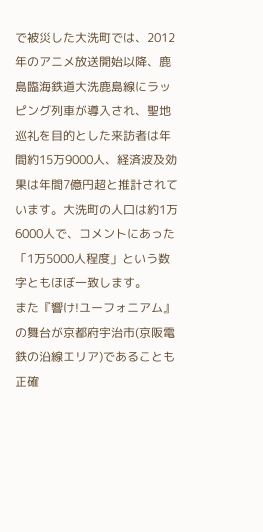で被災した大洗町では、2012年のアニメ放送開始以降、鹿島臨海鉄道大洗鹿島線にラッピング列車が導入され、聖地巡礼を目的とした来訪者は年間約15万9000人、経済波及効果は年間7億円超と推計されています。大洗町の人口は約1万6000人で、コメントにあった「1万5000人程度」という数字ともほぼ一致します。
また『響け!ユーフォニアム』の舞台が京都府宇治市(京阪電鉄の沿線エリア)であることも正確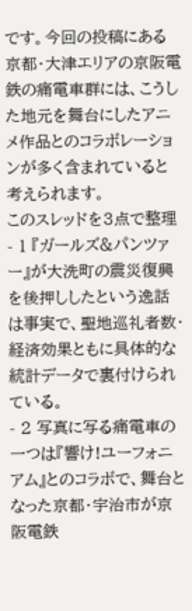です。今回の投稿にある京都・大津エリアの京阪電鉄の痛電車群には、こうした地元を舞台にしたアニメ作品とのコラボレーションが多く含まれていると考えられます。
このスレッドを3点で整理
- 1 『ガールズ&パンツァー』が大洗町の震災復興を後押ししたという逸話は事実で、聖地巡礼者数・経済効果ともに具体的な統計データで裏付けられている。
- 2 写真に写る痛電車の一つは『響け!ユーフォニアム』とのコラボで、舞台となった京都・宇治市が京阪電鉄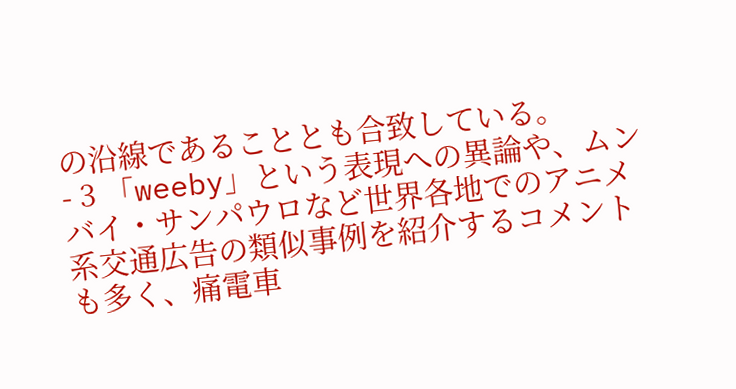の沿線であることとも合致している。
- 3 「weeby」という表現への異論や、ムンバイ・サンパウロなど世界各地でのアニメ系交通広告の類似事例を紹介するコメントも多く、痛電車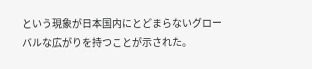という現象が日本国内にとどまらないグローバルな広がりを持つことが示された。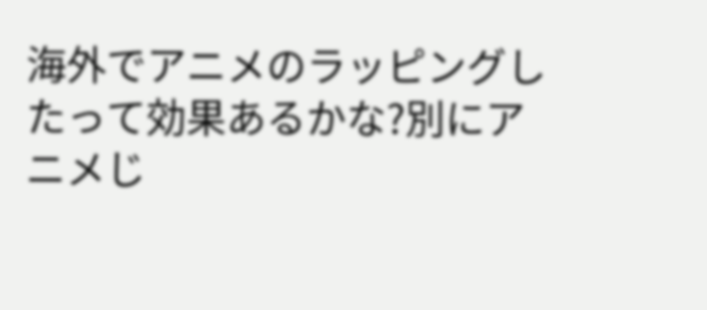海外でアニメのラッピングしたって効果あるかな?別にアニメじ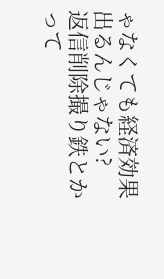ゃなくても経済効果出るんじゃない?
返信削除撮り鉄とかって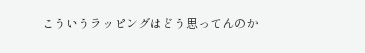こういうラッピングはどう思ってんのか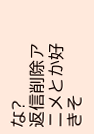な?
返信削除アニメとか好きそ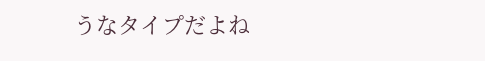うなタイプだよね